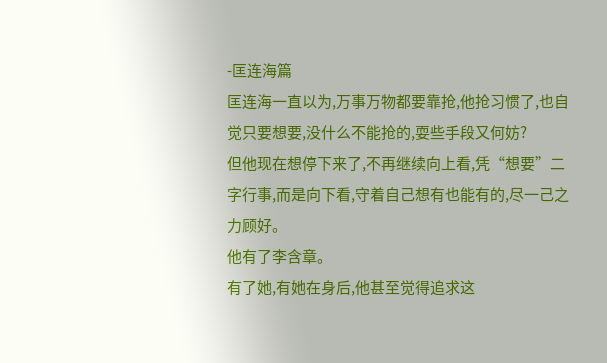-匡连海篇
匡连海一直以为,万事万物都要靠抢,他抢习惯了,也自觉只要想要,没什么不能抢的,耍些手段又何妨?
但他现在想停下来了,不再继续向上看,凭“想要”二字行事,而是向下看,守着自己想有也能有的,尽一己之力顾好。
他有了李含章。
有了她,有她在身后,他甚至觉得追求这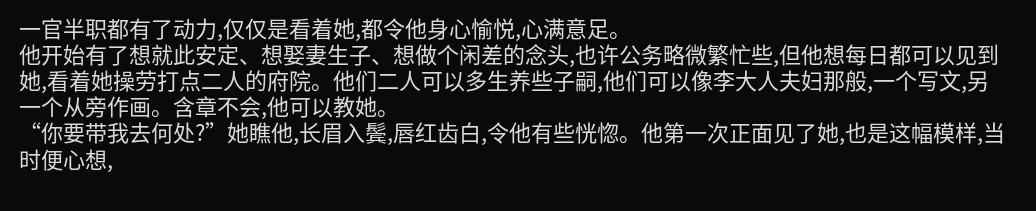一官半职都有了动力,仅仅是看着她,都令他身心愉悦,心满意足。
他开始有了想就此安定、想娶妻生子、想做个闲差的念头,也许公务略微繁忙些,但他想每日都可以见到她,看着她操劳打点二人的府院。他们二人可以多生养些子嗣,他们可以像李大人夫妇那般,一个写文,另一个从旁作画。含章不会,他可以教她。
“你要带我去何处?”她瞧他,长眉入鬓,唇红齿白,令他有些恍惚。他第一次正面见了她,也是这幅模样,当时便心想,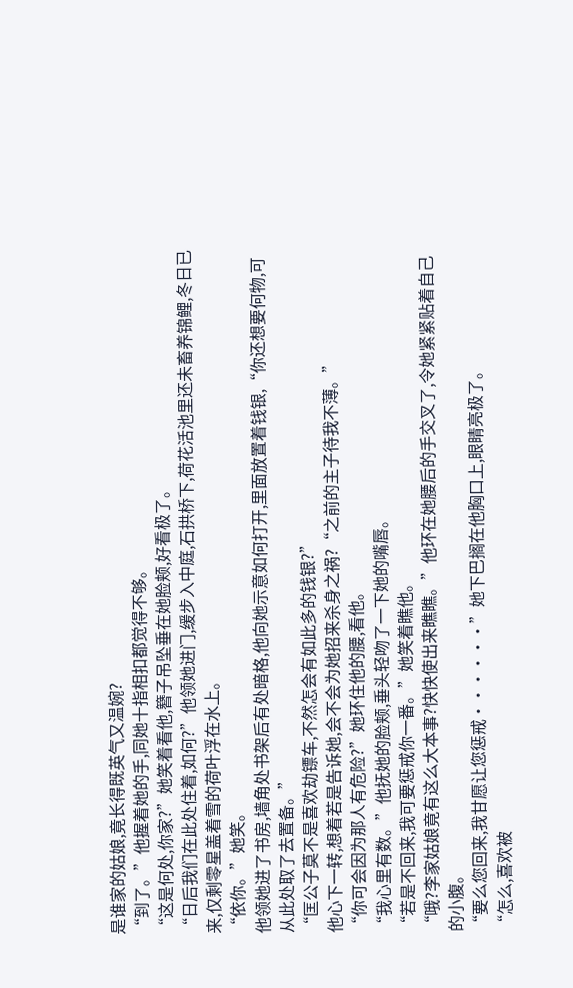是谁家的姑娘,竟长得既英气又温婉?
“到了。”他握着她的手,同她十指相扣都觉得不够。
“这是何处,你家?”她笑着看他,簪子吊坠垂在她脸颊,好看极了。
“日后我们在此处住着,如何?”他领她进门,缓步入中庭,石拱桥下,荷花活池里还未畜养锦鲤,冬日已来,仅剩零星盖着雪的荷叶浮在水上。
“依你。”她笑。
他领她进了书房,墙角处书架后有处暗格,他向她示意如何打开,里面放置着钱银,“你还想要何物,可从此处取了去置备。”
“匡公子莫不是喜欢劫镖车,不然怎会有如此多的钱银?”
他心下一转,想着若是告诉她,会不会为她招来杀身之祸?“之前的主子待我不薄。”
“你可会因为那人有危险?”她环住他的腰,看他。
“我心里有数。”他抚她的脸颊,垂头轻吻了一下她的嘴唇。
“若是不回来,我可要惩戒你一番。”她笑着瞧他。
“哦?李家姑娘竟有这么大本事?快快使出来瞧瞧。”他环在她腰后的手交叉了,令她紧紧贴着自己的小腹。
“要么您回来,我甘愿让您惩戒······”她下巴搁在他胸口上,眼睛亮极了。
“怎么,喜欢被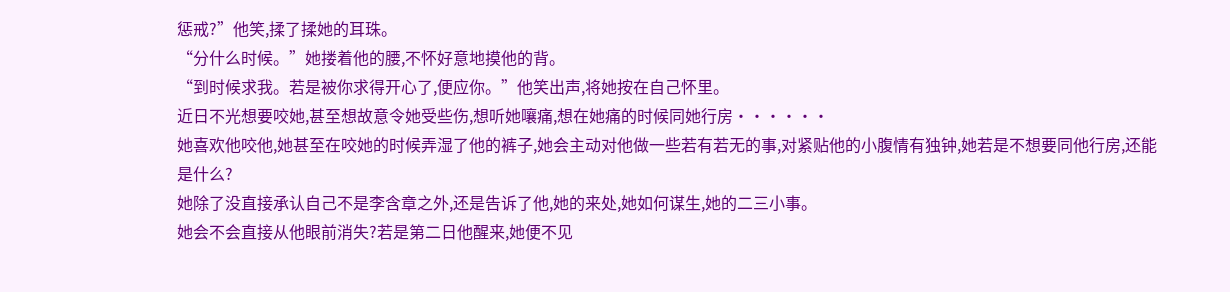惩戒?”他笑,揉了揉她的耳珠。
“分什么时候。”她搂着他的腰,不怀好意地摸他的背。
“到时候求我。若是被你求得开心了,便应你。”他笑出声,将她按在自己怀里。
近日不光想要咬她,甚至想故意令她受些伤,想听她嚷痛,想在她痛的时候同她行房······
她喜欢他咬他,她甚至在咬她的时候弄湿了他的裤子,她会主动对他做一些若有若无的事,对紧贴他的小腹情有独钟,她若是不想要同他行房,还能是什么?
她除了没直接承认自己不是李含章之外,还是告诉了他,她的来处,她如何谋生,她的二三小事。
她会不会直接从他眼前消失?若是第二日他醒来,她便不见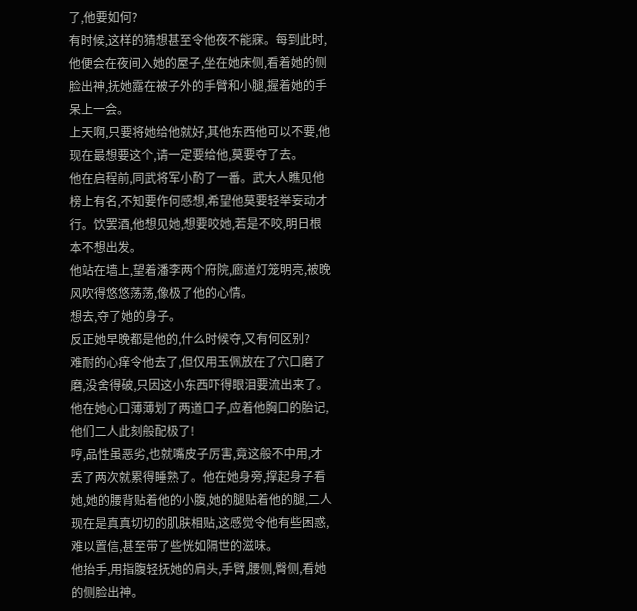了,他要如何?
有时候,这样的猜想甚至令他夜不能寐。每到此时,他便会在夜间入她的屋子,坐在她床侧,看着她的侧脸出神,抚她露在被子外的手臂和小腿,握着她的手呆上一会。
上天啊,只要将她给他就好,其他东西他可以不要,他现在最想要这个,请一定要给他,莫要夺了去。
他在启程前,同武将军小酌了一番。武大人瞧见他榜上有名,不知要作何感想,希望他莫要轻举妄动才行。饮罢酒,他想见她,想要咬她,若是不咬,明日根本不想出发。
他站在墙上,望着潘李两个府院,廊道灯笼明亮,被晚风吹得悠悠荡荡,像极了他的心情。
想去,夺了她的身子。
反正她早晚都是他的,什么时候夺,又有何区别?
难耐的心痒令他去了,但仅用玉佩放在了穴口磨了磨,没舍得破,只因这小东西吓得眼泪要流出来了。
他在她心口薄薄划了两道口子,应着他胸口的胎记,他们二人此刻般配极了!
哼,品性虽恶劣,也就嘴皮子厉害,竟这般不中用,才丢了两次就累得睡熟了。他在她身旁,撑起身子看她,她的腰背贴着他的小腹,她的腿贴着他的腿,二人现在是真真切切的肌肤相贴,这感觉令他有些困惑,难以置信,甚至带了些恍如隔世的滋味。
他抬手,用指腹轻抚她的肩头,手臂,腰侧,臀侧,看她的侧脸出神。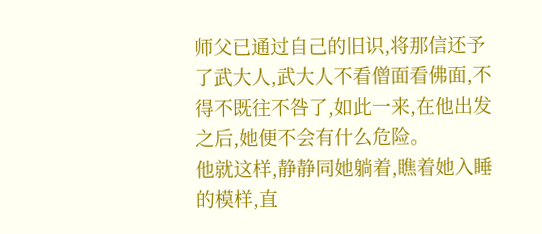师父已通过自己的旧识,将那信还予了武大人,武大人不看僧面看佛面,不得不既往不咎了,如此一来,在他出发之后,她便不会有什么危险。
他就这样,静静同她躺着,瞧着她入睡的模样,直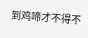到鸡啼才不得不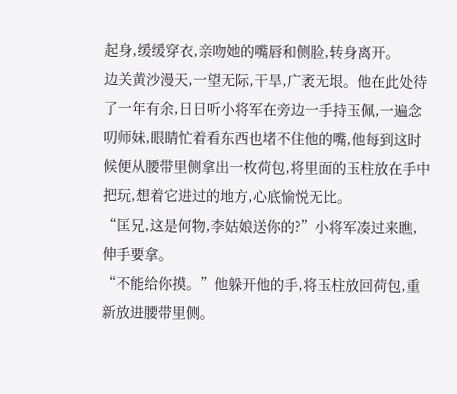起身,缓缓穿衣,亲吻她的嘴唇和侧脸,转身离开。
边关黄沙漫天,一望无际,干旱,广袤无垠。他在此处待了一年有余,日日听小将军在旁边一手持玉佩,一遍念叨师妹,眼睛忙着看东西也堵不住他的嘴,他每到这时候便从腰带里侧拿出一枚荷包,将里面的玉柱放在手中把玩,想着它进过的地方,心底愉悦无比。
“匡兄,这是何物,李姑娘送你的?”小将军凑过来瞧,伸手要拿。
“不能给你摸。”他躲开他的手,将玉柱放回荷包,重新放进腰带里侧。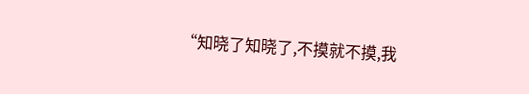“知晓了知晓了,不摸就不摸,我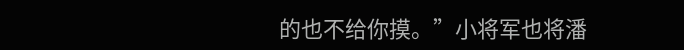的也不给你摸。”小将军也将潘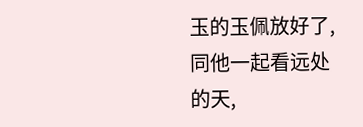玉的玉佩放好了,同他一起看远处的天,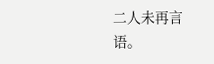二人未再言语。